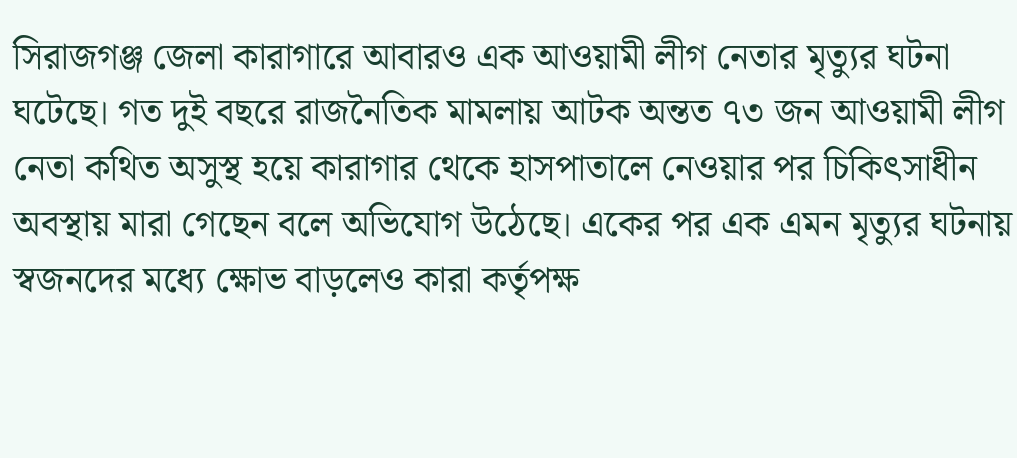সিরাজগঞ্জ জেলা কারাগারে আবারও এক আওয়ামী লীগ নেতার মৃত্যুর ঘটনা ঘটেছে। গত দুই বছরে রাজনৈতিক মামলায় আটক অন্তত ৭৩ জন আওয়ামী লীগ নেতা কথিত অসুস্থ হয়ে কারাগার থেকে হাসপাতালে নেওয়ার পর চিকিৎসাধীন অবস্থায় মারা গেছেন বলে অভিযোগ উঠেছে। একের পর এক এমন মৃত্যুর ঘটনায় স্বজনদের মধ্যে ক্ষোভ বাড়লেও কারা কর্তৃপক্ষ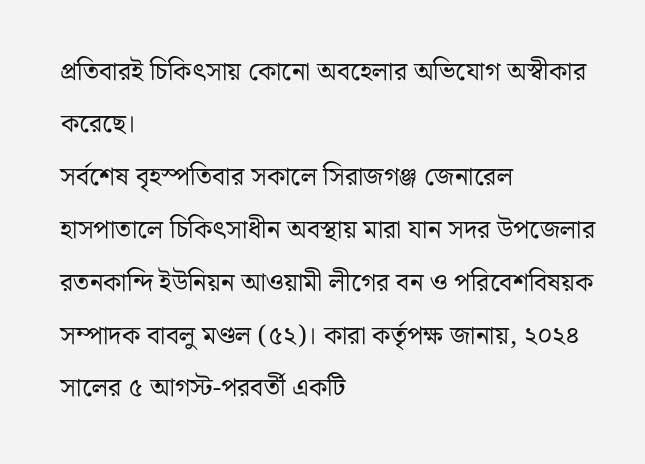প্রতিবারই চিকিৎসায় কোনো অবহেলার অভিযোগ অস্বীকার করেছে।
সর্বশেষ বৃহস্পতিবার সকালে সিরাজগঞ্জ জেনারেল হাসপাতালে চিকিৎসাধীন অবস্থায় মারা যান সদর উপজেলার রতনকান্দি ইউনিয়ন আওয়ামী লীগের বন ও পরিবেশবিষয়ক সম্পাদক বাবলু মণ্ডল (৫২)। কারা কর্তৃপক্ষ জানায়, ২০২৪ সালের ৫ আগস্ট-পরবর্তী একটি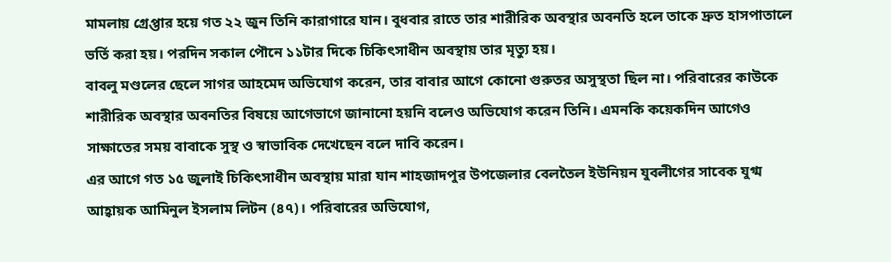মামলায় গ্রেপ্তার হয়ে গত ২২ জুন তিনি কারাগারে যান। বুধবার রাতে তার শারীরিক অবস্থার অবনতি হলে তাকে দ্রুত হাসপাতালে ভর্তি করা হয়। পরদিন সকাল পৌনে ১১টার দিকে চিকিৎসাধীন অবস্থায় তার মৃত্যু হয়।
বাবলু মণ্ডলের ছেলে সাগর আহমেদ অভিযোগ করেন, তার বাবার আগে কোনো গুরুতর অসুস্থতা ছিল না। পরিবারের কাউকে শারীরিক অবস্থার অবনতির বিষয়ে আগেভাগে জানানো হয়নি বলেও অভিযোগ করেন তিনি। এমনকি কয়েকদিন আগেও সাক্ষাতের সময় বাবাকে সুস্থ ও স্বাভাবিক দেখেছেন বলে দাবি করেন।
এর আগে গত ১৫ জুলাই চিকিৎসাধীন অবস্থায় মারা যান শাহজাদপুর উপজেলার বেলতৈল ইউনিয়ন যুবলীগের সাবেক যুগ্ম আহ্বায়ক আমিনুল ইসলাম লিটন (৪৭)। পরিবারের অভিযোগ,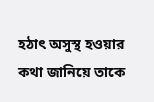হঠাৎ অসুস্থ হওয়ার কথা জানিয়ে তাকে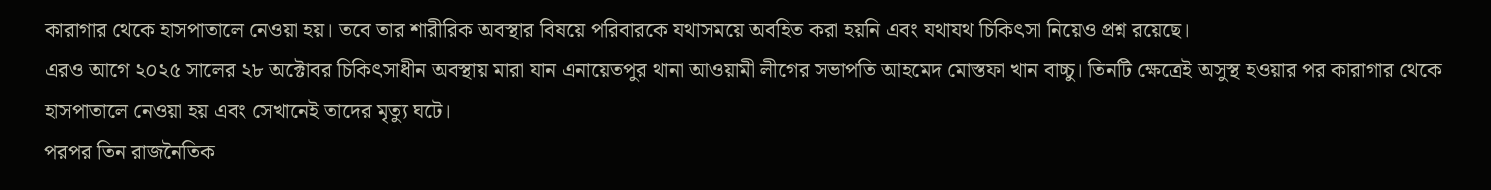কারাগার থেকে হাসপাতালে নেওয়া হয়। তবে তার শারীরিক অবস্থার বিষয়ে পরিবারকে যথাসময়ে অবহিত করা হয়নি এবং যথাযথ চিকিৎসা নিয়েও প্রশ্ন রয়েছে।
এরও আগে ২০২৫ সালের ২৮ অক্টোবর চিকিৎসাধীন অবস্থায় মারা যান এনায়েতপুর থানা আওয়ামী লীগের সভাপতি আহমেদ মোস্তফা খান বাচ্চু। তিনটি ক্ষেত্রেই অসুস্থ হওয়ার পর কারাগার থেকে হাসপাতালে নেওয়া হয় এবং সেখানেই তাদের মৃত্যু ঘটে।
পরপর তিন রাজনৈতিক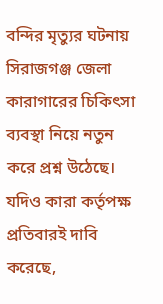বন্দির মৃত্যুর ঘটনায় সিরাজগঞ্জ জেলা কারাগারের চিকিৎসা ব্যবস্থা নিয়ে নতুন করে প্রশ্ন উঠেছে। যদিও কারা কর্তৃপক্ষ প্রতিবারই দাবি করেছে,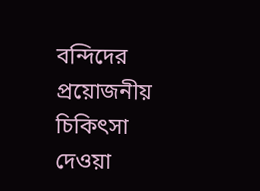বন্দিদের প্রয়োজনীয় চিকিৎসা দেওয়া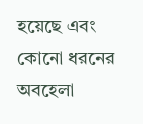হয়েছে এবং কোনো ধরনের অবহেলা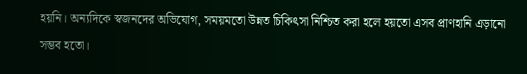হয়নি। অন্যদিকে স্বজনদের অভিযোগ, সময়মতো উন্নত চিকিৎসা নিশ্চিত করা হলে হয়তো এসব প্রাণহানি এড়ানো সম্ভব হতো।